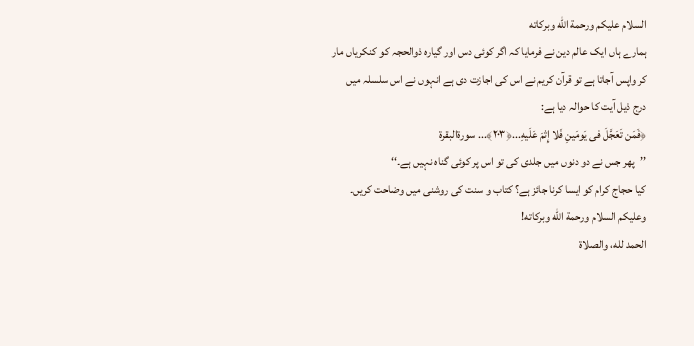السلام عليكم ورحمة الله وبركاته
ہمارے ہاں ایک عالم دین نے فرمایا کہ اگر کوئی دس اور گیارہ ذوالحجہ کو کنکریاں مار کر واپس آجاتا ہے تو قرآن کریم نے اس کی اجازت دی ہے انہوں نے اس سلسلہ میں درج ذیل آیت کا حوالہ دیا ہے:
﴿فَمَن تَعَجَّلَ فى يَومَينِ فَلا إِثمَ عَلَيهِ...﴿٢٠٣﴾... سورةالبقرة
’’پھر جس نے دو دنوں میں جلدی کی تو اس پر کوئی گناہ نہیں ہے۔‘‘
کیا حجاج کرام کو ایسا کرنا جائز ہے؟ کتاب و سنت کی روشنی میں وضاحت کریں۔
وعلیکم السلام ورحمة الله وبرکاته!
الحمد لله، والصلاة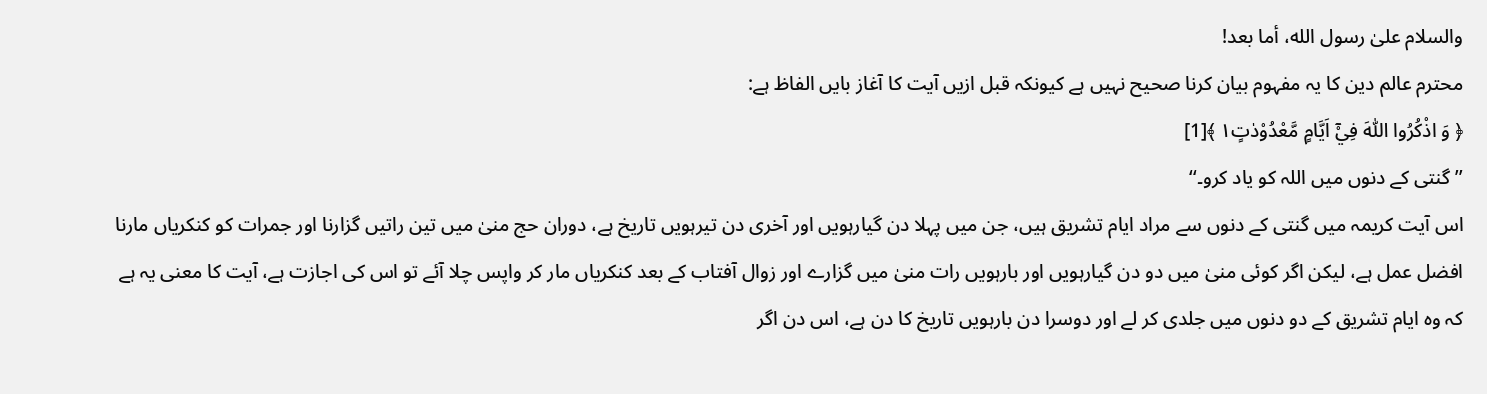والسلام علىٰ رسول الله، أما بعد!
محترم عالم دین کا یہ مفہوم بیان کرنا صحیح نہیں ہے کیونکہ قبل ازیں آیت کا آغاز بایں الفاظ ہے:
﴿ وَ اذْكُرُوا اللّٰهَ فِيْۤ اَيَّامٍ مَّعْدُوْدٰتٍ١ ﴾[1]
’’گنتی کے دنوں میں اللہ کو یاد کرو۔‘‘
اس آیت کریمہ میں گنتی کے دنوں سے مراد ایام تشریق ہیں، جن میں پہلا دن گیارہویں اور آخری دن تیرہویں تاریخ ہے، دوران حج منیٰ میں تین راتیں گزارنا اور جمرات کو کنکریاں مارنا افضل عمل ہے، لیکن اگر کوئی منیٰ میں دو دن گیارہویں اور بارہویں رات منیٰ میں گزارے اور زوال آفتاب کے بعد کنکریاں مار کر واپس چلا آئے تو اس کی اجازت ہے، آیت کا معنی یہ ہے کہ وہ ایام تشریق کے دو دنوں میں جلدی کر لے اور دوسرا دن بارہویں تاریخ کا دن ہے، اس دن اگر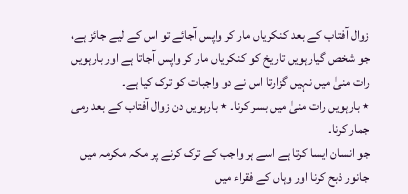زوال آفتاب کے بعد کنکریاں مار کر واپس آجائے تو اس کے لیے جائز ہے، جو شخص گیارہویں تاریخ کو کنکریاں مار کر واپس آجاتا ہے اور بارہویں رات منیٰ میں نہیں گزارتا اس نے دو واجبات کو ترک کیا ہے۔
٭ بارہویں رات منیٰ میں بسر کرنا۔ ٭ بارہویں دن زوال آفتاب کے بعد رمی جمار کرنا۔
جو انسان ایسا کرتا ہے اسے ہر واجب کے ترک کرنے پر مکہ مکرمہ میں جانور ذبح کرنا اور وہاں کے فقراء میں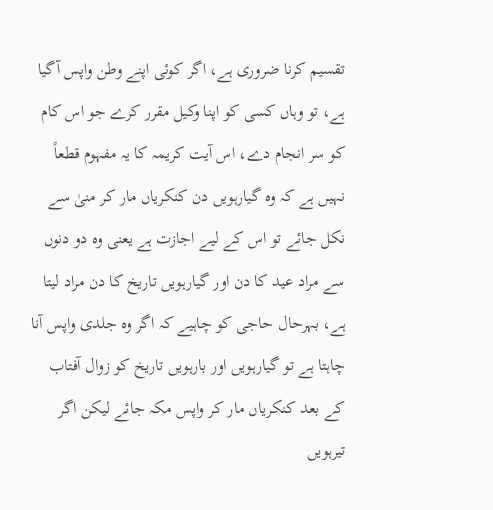تقسیم کرنا ضروری ہے، اگر کوئی اپنے وطن واپس آگیا ہے، تو وہاں کسی کو اپنا وکیل مقرر کرے جو اس کام کو سر انجام دے، اس آیت کریمہ کا یہ مفہوم قطعاً نہیں ہے کہ وہ گیارہویں دن کنکریاں مار کر منیٰ سے نکل جائے تو اس کے لیے اجازت ہے یعنی وہ دو دنوں سے مراد عید کا دن اور گیارہویں تاریخ کا دن مراد لیتا ہے، بہرحال حاجی کو چاہیے کہ اگر وہ جلدی واپس آنا چاہتا ہے تو گیارہویں اور بارہویں تاریخ کو زوال آفتاب کے بعد کنکریاں مار کر واپس مکہ جائے لیکن اگر تیرہویں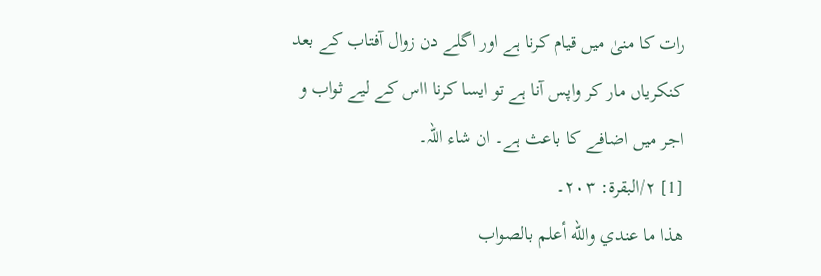رات کا منیٰ میں قیام کرنا ہے اور اگلے دن زوال آفتاب کے بعد کنکریاں مار کر واپس آنا ہے تو ایسا کرنا ااس کے لیے ثواب و اجر میں اضافے کا باعث ہے۔ ان شاء اللہ۔
[1] ۲/البقرة: ۲۰۳۔
ھذا ما عندي والله أعلم بالصواب